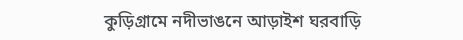কুড়িগ্রামে নদীভাঙনে আড়াইশ ঘরবাড়ি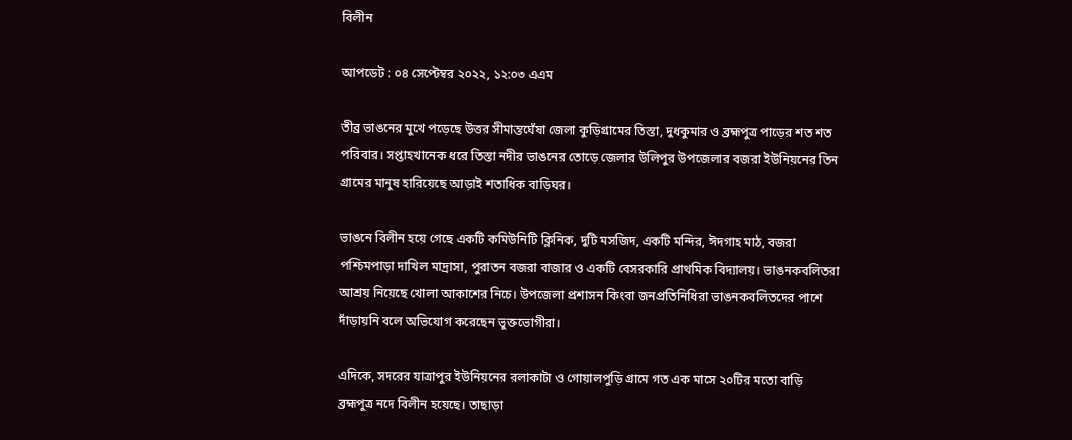বিলীন

আপডেট : ০৪ সেপ্টেম্বর ২০২২, ১২:০৩ এএম

তীব্র ভাঙনের মুখে পড়েছে উত্তর সীমান্তঘেঁষা জেলা কুড়িগ্রামের তিস্তা, দুধকুমার ও ব্রহ্মপুত্র পাড়ের শত শত পরিবার। সপ্তাহখানেক ধরে তিস্তা নদীর ভাঙনের তোড়ে জেলার উলিপুর উপজেলার বজরা ইউনিয়নের তিন গ্রামের মানুষ হারিয়েছে আড়াই শতাধিক বাড়িঘর।

ভাঙনে বিলীন হয়ে গেছে একটি কমিউনিটি ক্লিনিক, দুটি মসজিদ, একটি মন্দির, ঈদগাহ মাঠ, বজরা পশ্চিমপাড়া দাখিল মাদ্রাসা, পুরাতন বজরা বাজার ও একটি বেসরকারি প্রাথমিক বিদ্যালয়। ভাঙনকবলিতরা আশ্রয় নিয়েছে খোলা আকাশের নিচে। উপজেলা প্রশাসন কিংবা জনপ্রতিনিধিরা ভাঙনকবলিতদের পাশে দাঁড়ায়নি বলে অভিযোগ করেছেন ভুক্তভোগীরা।

এদিকে, সদরের যাত্রাপুর ইউনিয়নের রলাকাটা ও গোয়ালপুড়ি গ্রামে গত এক মাসে ২০টির মতো বাড়ি ব্রহ্মপুত্র নদে বিলীন হয়েছে। তাছাড়া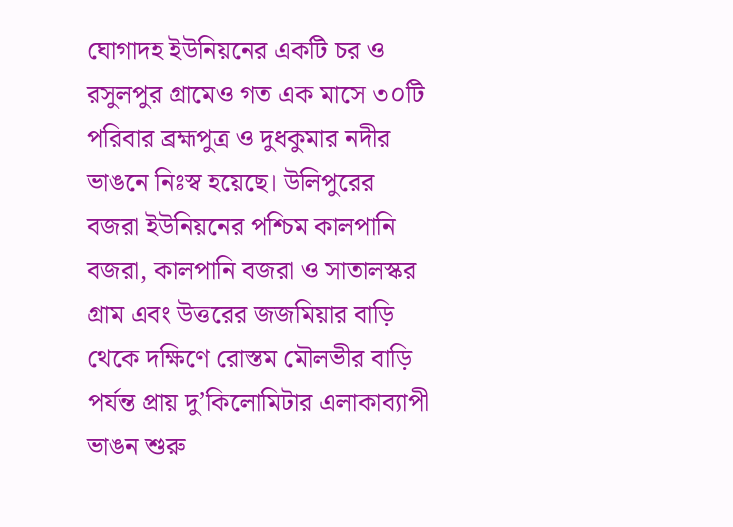ঘোগাদহ ইউনিয়নের একটি চর ও রসুলপুর গ্রামেও গত এক মাসে ৩০টি পরিবার ব্রহ্মপুত্র ও দুধকুমার নদীর ভাঙনে নিঃস্ব হয়েছে। উলিপুরের বজরা ইউনিয়নের পশ্চিম কালপানি বজরা, কালপানি বজরা ও সাতালস্কর গ্রাম এবং উত্তরের জজমিয়ার বাড়ি থেকে দক্ষিণে রোস্তম মৌলভীর বাড়ি পর্যন্ত প্রায় দু’কিলোমিটার এলাকাব্যাপী ভাঙন শুরু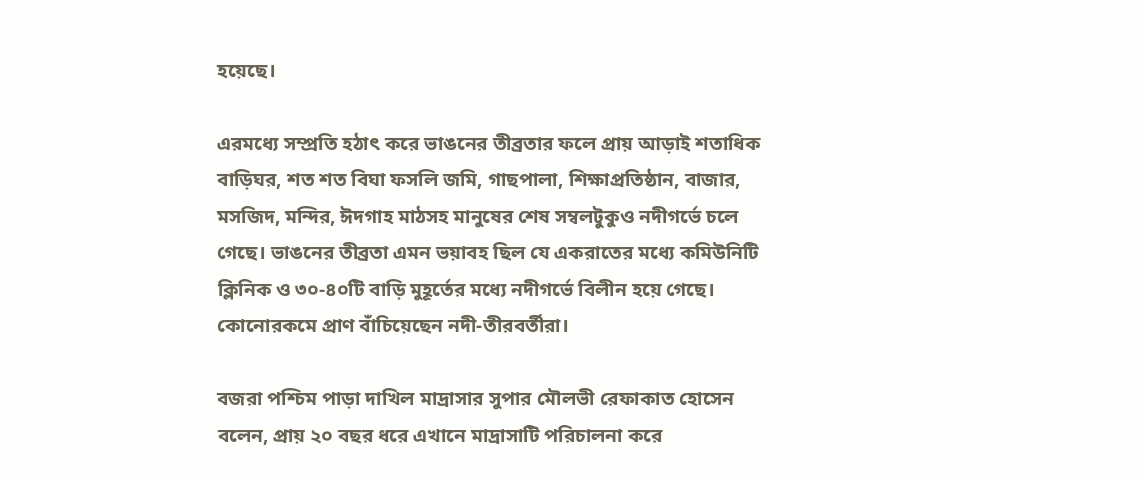হয়েছে।

এরমধ্যে সম্প্রতি হঠাৎ করে ভাঙনের তীব্রতার ফলে প্রায় আড়াই শতাধিক বাড়িঘর, শত শত বিঘা ফসলি জমি, গাছপালা, শিক্ষাপ্রতিষ্ঠান, বাজার, মসজিদ, মন্দির, ঈদগাহ মাঠসহ মানুষের শেষ সম্বলটুকুও নদীগর্ভে চলে গেছে। ভাঙনের তীব্রতা এমন ভয়াবহ ছিল যে একরাতের মধ্যে কমিউনিটি ক্লিনিক ও ৩০-৪০টি বাড়ি মুহূর্তের মধ্যে নদীগর্ভে বিলীন হয়ে গেছে। কোনোরকমে প্রাণ বাঁচিয়েছেন নদী-তীরবর্তীরা।

বজরা পশ্চিম পাড়া দাখিল মাদ্রাসার সুপার মৌলভী রেফাকাত হোসেন বলেন, প্রায় ২০ বছর ধরে এখানে মাদ্রাসাটি পরিচালনা করে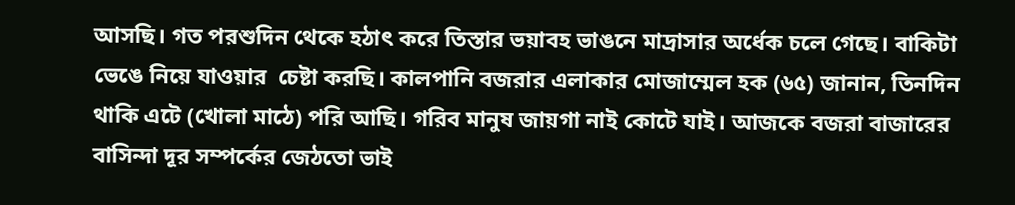আসছি। গত পরশুদিন থেকে হঠাৎ করে তিস্তার ভয়াবহ ভাঙনে মাদ্রাসার অর্ধেক চলে গেছে। বাকিটা ভেঙে নিয়ে যাওয়ার  চেষ্টা করছি। কালপানি বজরার এলাকার মোজাম্মেল হক (৬৫) জানান, তিনদিন থাকি এটে (খোলা মাঠে) পরি আছি। গরিব মানুষ জায়গা নাই কোটে যাই। আজকে বজরা বাজারের বাসিন্দা দূর সম্পর্কের জেঠতো ভাই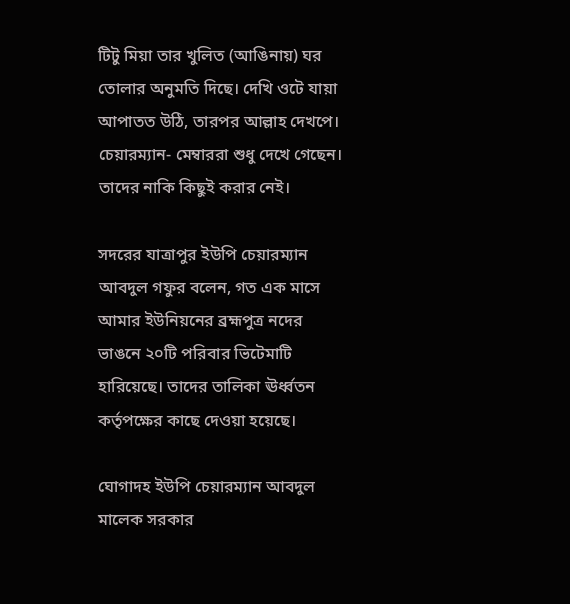টিটু মিয়া তার খুলিত (আঙিনায়) ঘর তোলার অনুমতি দিছে। দেখি ওটে যায়া আপাতত উঠি, তারপর আল্লাহ দেখপে। চেয়ারম্যান- মেম্বাররা শুধু দেখে গেছেন। তাদের নাকি কিছুই করার নেই।

সদরের যাত্রাপুর ইউপি চেয়ারম্যান আবদুল গফুর বলেন, গত এক মাসে আমার ইউনিয়নের ব্রহ্মপুত্র নদের ভাঙনে ২০টি পরিবার ভিটেমাটি হারিয়েছে। তাদের তালিকা ঊর্ধ্বতন কর্তৃপক্ষের কাছে দেওয়া হয়েছে।

ঘোগাদহ ইউপি চেয়ারম্যান আবদুল মালেক সরকার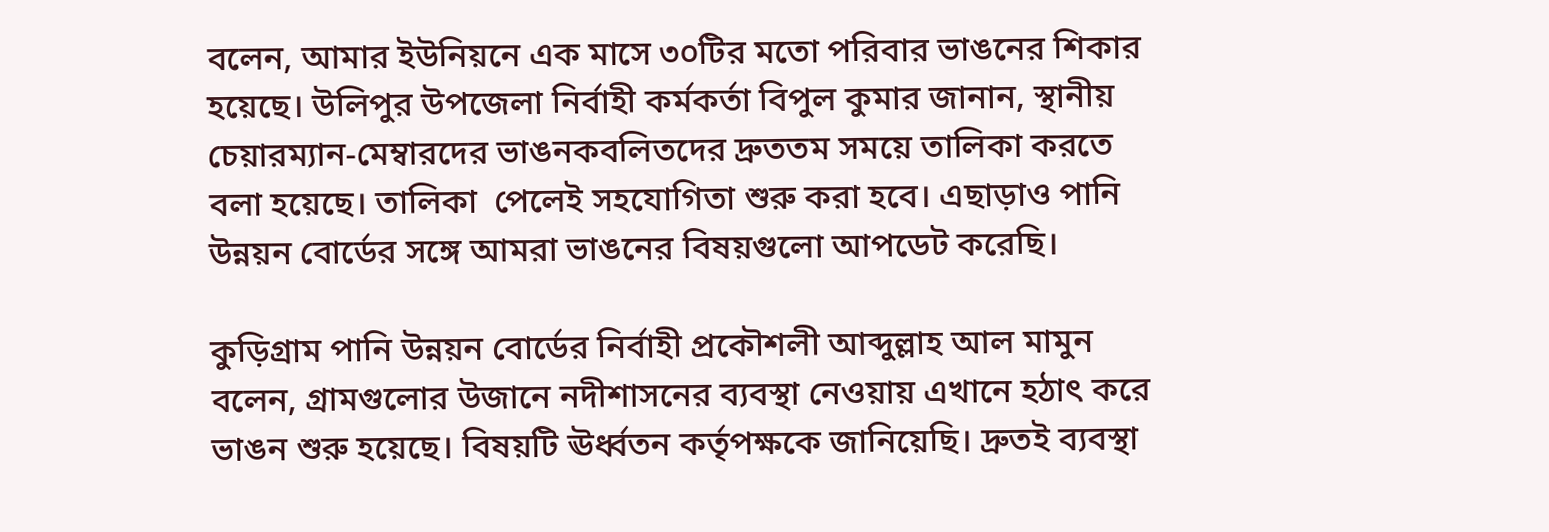বলেন, আমার ইউনিয়নে এক মাসে ৩০টির মতো পরিবার ভাঙনের শিকার হয়েছে। উলিপুর উপজেলা নির্বাহী কর্মকর্তা বিপুল কুমার জানান, স্থানীয় চেয়ারম্যান-মেম্বারদের ভাঙনকবলিতদের দ্রুততম সময়ে তালিকা করতে বলা হয়েছে। তালিকা  পেলেই সহযোগিতা শুরু করা হবে। এছাড়াও পানি উন্নয়ন বোর্ডের সঙ্গে আমরা ভাঙনের বিষয়গুলো আপডেট করেছি।

কুড়িগ্রাম পানি উন্নয়ন বোর্ডের নির্বাহী প্রকৌশলী আব্দুল্লাহ আল মামুন বলেন, গ্রামগুলোর উজানে নদীশাসনের ব্যবস্থা নেওয়ায় এখানে হঠাৎ করে ভাঙন শুরু হয়েছে। বিষয়টি ঊর্ধ্বতন কর্তৃপক্ষকে জানিয়েছি। দ্রুতই ব্যবস্থা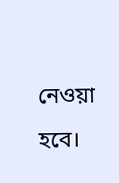নেওয়া হবে।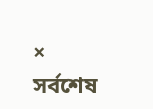×
সর্বশেষ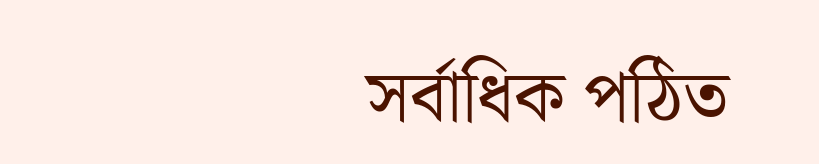সর্বাধিক পঠিত